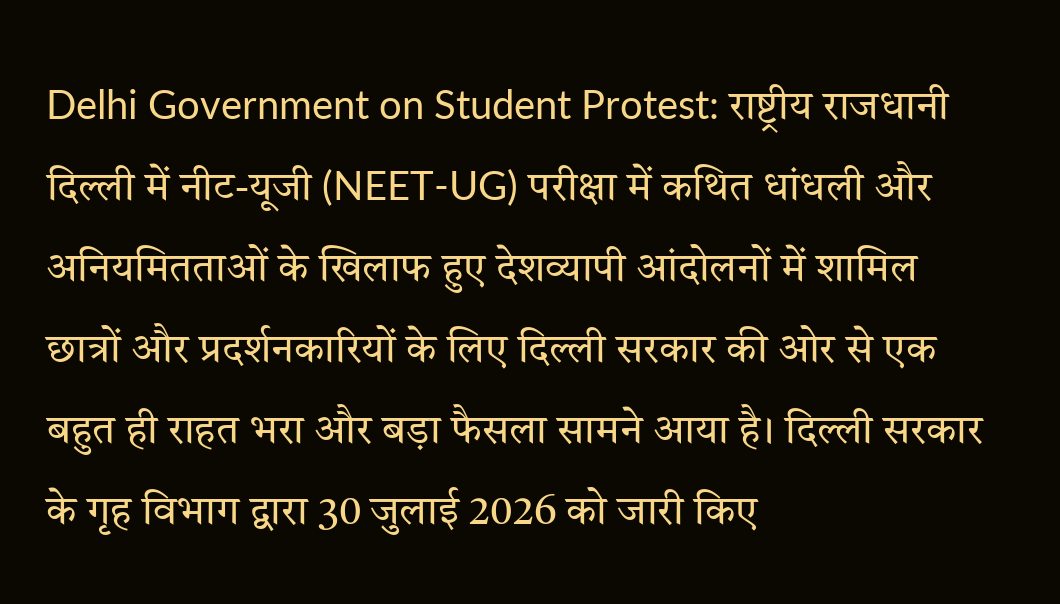Delhi Government on Student Protest: राष्ट्रीय राजधानी दिल्ली में नीट-यूजी (NEET-UG) परीक्षा में कथित धांधली और अनियमितताओं के खिलाफ हुए देशव्यापी आंदोलनों में शामिल छात्रों और प्रदर्शनकारियों के लिए दिल्ली सरकार की ओर से एक बहुत ही राहत भरा और बड़ा फैसला सामने आया है। दिल्ली सरकार के गृह विभाग द्वारा 30 जुलाई 2026 को जारी किए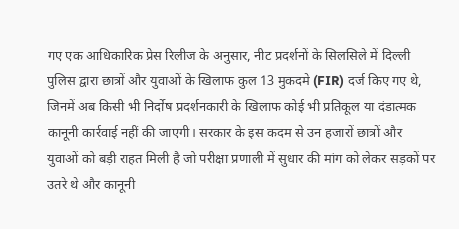गए एक आधिकारिक प्रेस रिलीज के अनुसार, नीट प्रदर्शनों के सिलसिले में दिल्ली पुलिस द्वारा छात्रों और युवाओं के खिलाफ कुल 13 मुकदमे (FIR) दर्ज किए गए थे, जिनमें अब किसी भी निर्दोष प्रदर्शनकारी के खिलाफ कोई भी प्रतिकूल या दंडात्मक कानूनी कार्रवाई नहीं की जाएगी। सरकार के इस कदम से उन हजारों छात्रों और युवाओं को बड़ी राहत मिली है जो परीक्षा प्रणाली में सुधार की मांग को लेकर सड़कों पर उतरे थे और कानूनी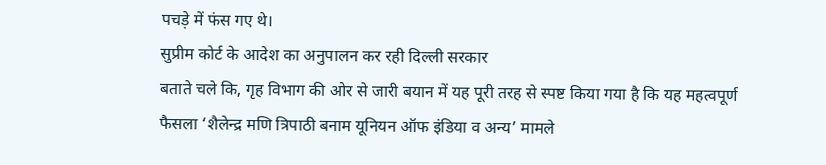पचड़े में फंस गए थे।
सुप्रीम कोर्ट के आदेश का अनुपालन कर रही दिल्ली सरकार
बताते चले कि, गृह विभाग की ओर से जारी बयान में यह पूरी तरह से स्पष्ट किया गया है कि यह महत्वपूर्ण फैसला ‘शैलेन्द्र मणि त्रिपाठी बनाम यूनियन ऑफ इंडिया व अन्य’ मामले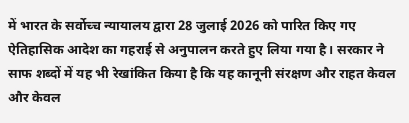में भारत के सर्वोच्च न्यायालय द्वारा 28 जुलाई 2026 को पारित किए गए ऐतिहासिक आदेश का गहराई से अनुपालन करते हुए लिया गया है। सरकार ने साफ शब्दों में यह भी रेखांकित किया है कि यह कानूनी संरक्षण और राहत केवल और केवल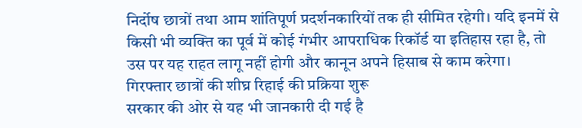निर्दोष छात्रों तथा आम शांतिपूर्ण प्रदर्शनकारियों तक ही सीमित रहेगी। यदि इनमें से किसी भी व्यक्ति का पूर्व में कोई गंभीर आपराधिक रिकॉर्ड या इतिहास रहा है, तो उस पर यह राहत लागू नहीं होगी और कानून अपने हिसाब से काम करेगा।
गिरफ्तार छात्रों की शीघ्र रिहाई की प्रक्रिया शुरू
सरकार की ओर से यह भी जानकारी दी गई है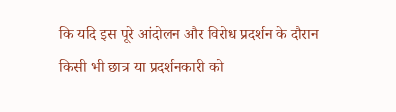कि यदि इस पूरे आंदोलन और विरोध प्रदर्शन के दौरान किसी भी छात्र या प्रदर्शनकारी को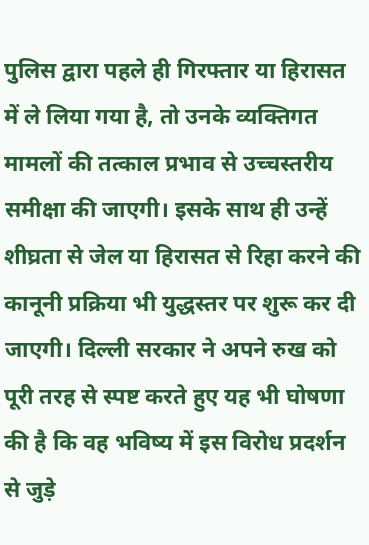पुलिस द्वारा पहले ही गिरफ्तार या हिरासत में ले लिया गया है, तो उनके व्यक्तिगत मामलों की तत्काल प्रभाव से उच्चस्तरीय समीक्षा की जाएगी। इसके साथ ही उन्हें शीघ्रता से जेल या हिरासत से रिहा करने की कानूनी प्रक्रिया भी युद्धस्तर पर शुरू कर दी जाएगी। दिल्ली सरकार ने अपने रुख को पूरी तरह से स्पष्ट करते हुए यह भी घोषणा की है कि वह भविष्य में इस विरोध प्रदर्शन से जुड़े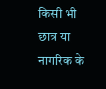किसी भी छात्र या नागरिक के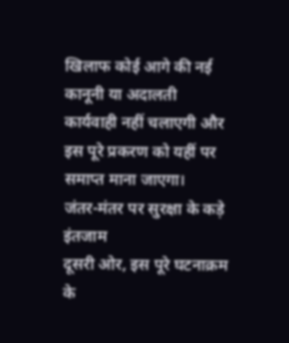खिलाफ कोई आगे की नई कानूनी या अदालती कार्यवाही नहीं चलाएगी और इस पूरे प्रकरण को यहीं पर समाप्त माना जाएगा।
जंतर-मंतर पर सुरक्षा के कड़े इंतजाम
दूसरी ओर, इस पूरे घटनाक्रम के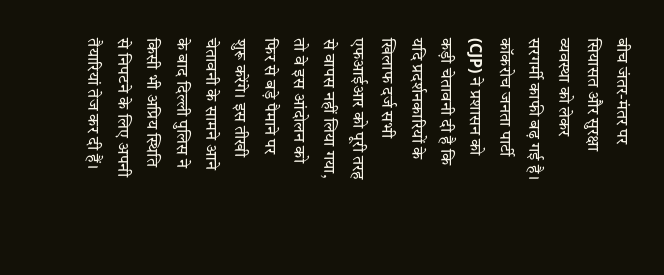बीच जंतर-मंतर पर सियासत और सुरक्षा व्यवस्था को लेकर सरगर्मी काफी बढ़ गई है। कॉकरोच जनता पार्टी (CJP) ने प्रशासन को कड़ी चेतावनी दी है कि यदि प्रदर्शनकारियों के खिलाफ दर्ज सभी एफआईआर को पूरी तरह से वापस नहीं लिया गया, तो वे इस आंदोलन को फिर से बड़े पैमाने पर शुरू करेंगे। इस तीखी चेतावनी के सामने आने के बाद दिल्ली पुलिस ने किसी भी अप्रिय स्थिति से निपटने के लिए अपनी तैयारियां तेज कर दी हैं।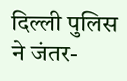दिल्ली पुलिस ने जंतर-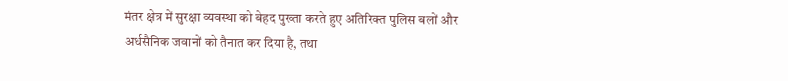मंतर क्षेत्र में सुरक्षा व्यवस्था को बेहद पुख्ता करते हुए अतिरिक्त पुलिस बलों और अर्धसैनिक जवानों को तैनात कर दिया है, तथा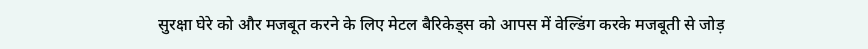सुरक्षा घेरे को और मजबूत करने के लिए मेटल बैरिकेड्स को आपस में वेल्डिंग करके मजबूती से जोड़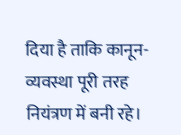दिया है ताकि कानून-व्यवस्था पूरी तरह नियंत्रण में बनी रहे।